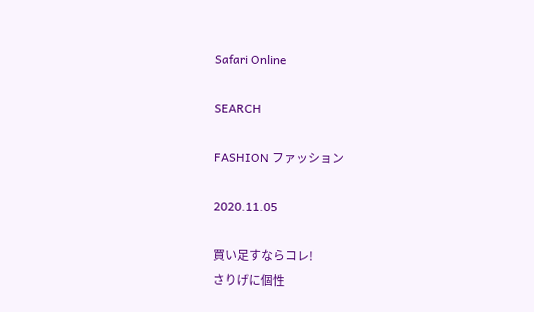Safari Online

SEARCH

FASHION ファッション

2020.11.05

買い足すならコレ!
さりげに個性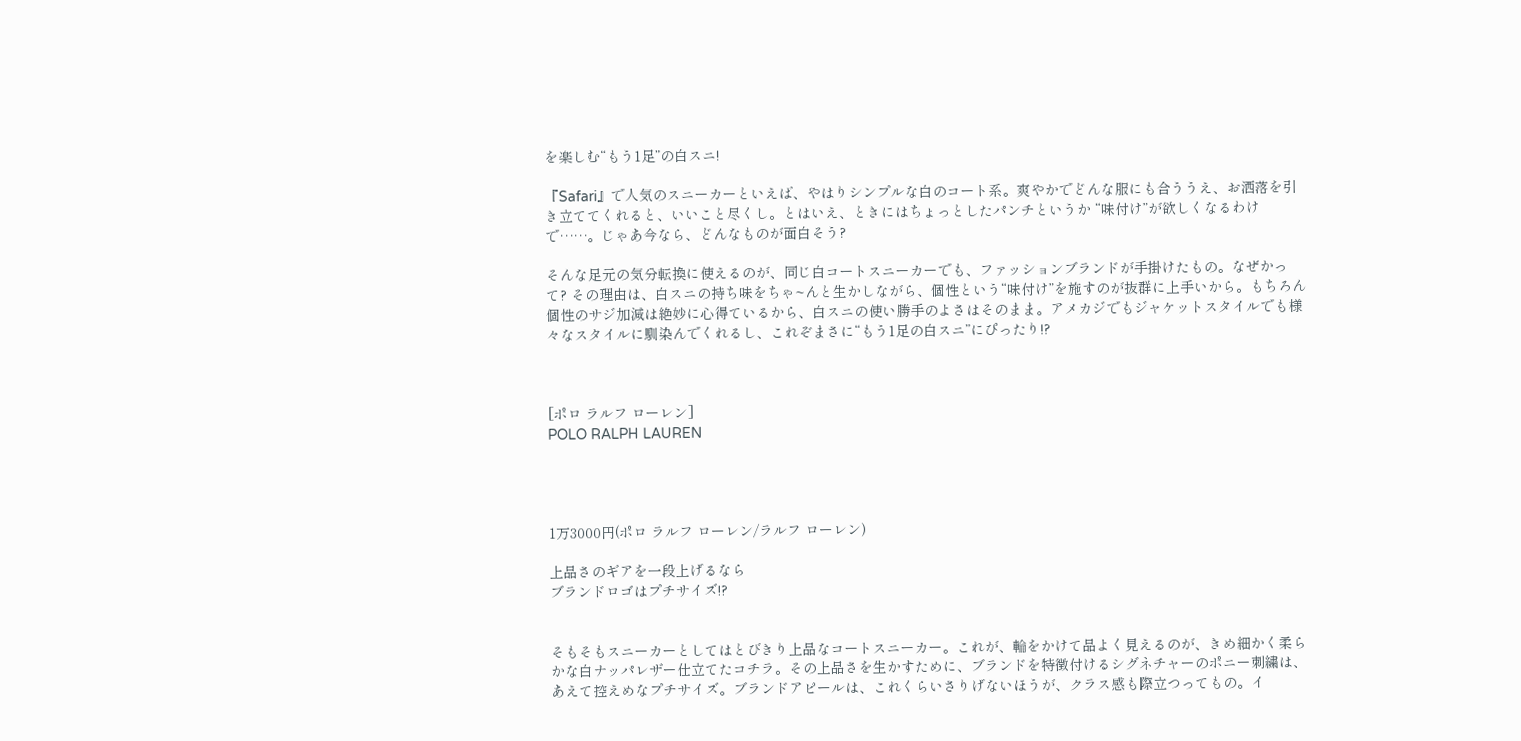を楽しむ“もう1足”の白スニ!

『Safari』で人気のスニーカーといえば、やはりシンプルな白のコート系。爽やかでどんな服にも合ううえ、お洒落を引き立ててくれると、いいこと尽くし。とはいえ、ときにはちょっとしたパンチというか “味付け”が欲しくなるわけで……。じゃあ今なら、どんなものが面白そう?

そんな足元の気分転換に使えるのが、同じ白コートスニーカーでも、ファッションブランドが手掛けたもの。なぜかって? その理由は、白スニの持ち味をちゃ~んと生かしながら、個性という“味付け”を施すのが抜群に上手いから。もちろん個性のサジ加減は絶妙に心得ているから、白スニの使い勝手のよさはそのまま。アメカジでもジャケットスタイルでも様々なスタイルに馴染んでくれるし、これぞまさに“もう1足の白スニ”にぴったり!?



[ポロ ラルフ ローレン]
POLO RALPH LAUREN




1万3000円(ポロ ラルフ ローレン/ラルフ ローレン)

上品さのギアを一段上げるなら
ブランドロゴはプチサイズ!?


そもそもスニーカーとしてはとびきり上品なコートスニーカー。これが、輪をかけて品よく見えるのが、きめ細かく柔らかな白ナッパレザー仕立てたコチラ。その上品さを生かすために、ブランドを特徴付けるシグネチャーのポニー刺繍は、あえて控えめなプチサイズ。ブランドアピールは、これくらいさりげないほうが、クラス感も際立つってもの。イ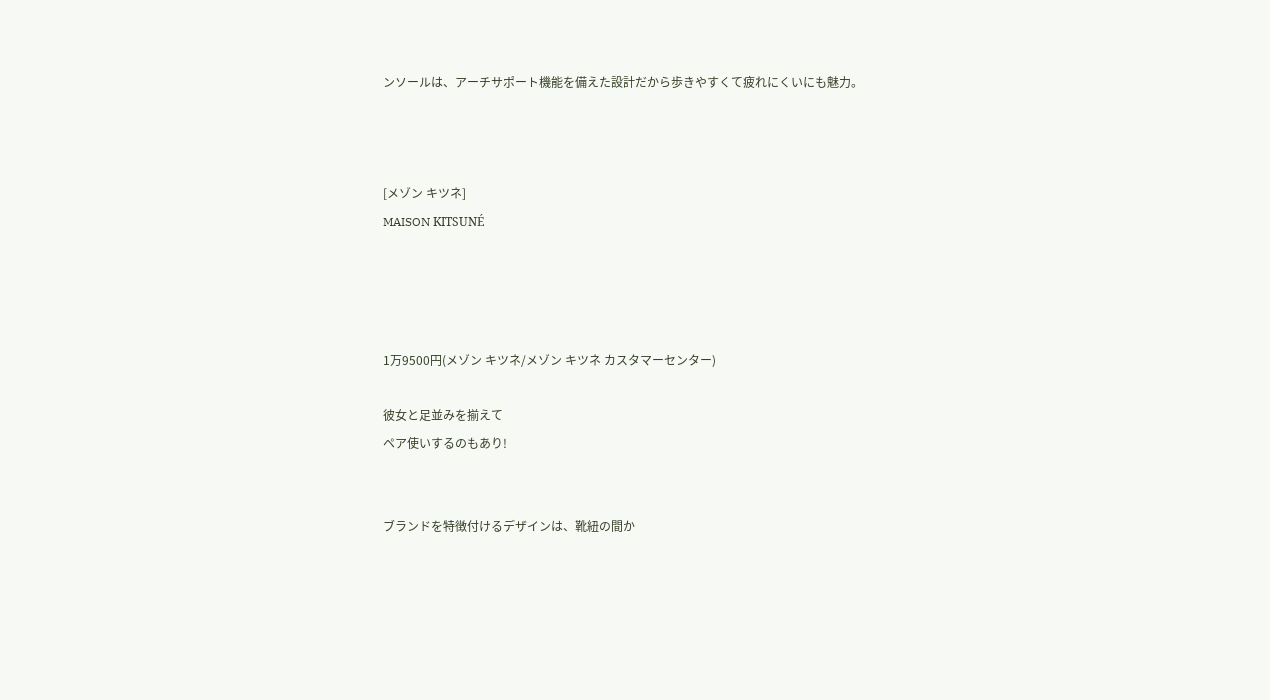ンソールは、アーチサポート機能を備えた設計だから歩きやすくて疲れにくいにも魅力。



[メゾン キツネ]
MAISON KITSUNÉ




1万9500円(メゾン キツネ/メゾン キツネ カスタマーセンター)

彼女と足並みを揃えて
ペア使いするのもあり!


ブランドを特徴付けるデザインは、靴紐の間か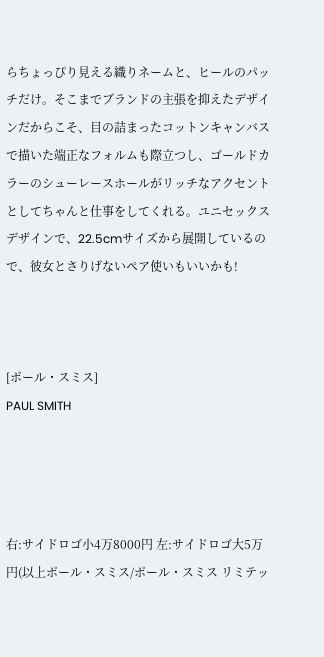らちょっぴり見える織りネームと、ヒールのパッチだけ。そこまでブランドの主張を抑えたデザインだからこそ、目の詰まったコットンキャンバスで描いた端正なフォルムも際立つし、ゴールドカラーのシューレースホールがリッチなアクセントとしてちゃんと仕事をしてくれる。ユニセックスデザインで、22.5cmサイズから展開しているので、彼女とさりげないペア使いもいいかも!



[ポール・スミス]
PAUL SMITH




右:サイドロゴ小4万8000円 左:サイドロゴ大5万円(以上ポール・スミス/ポール・スミス リミテッ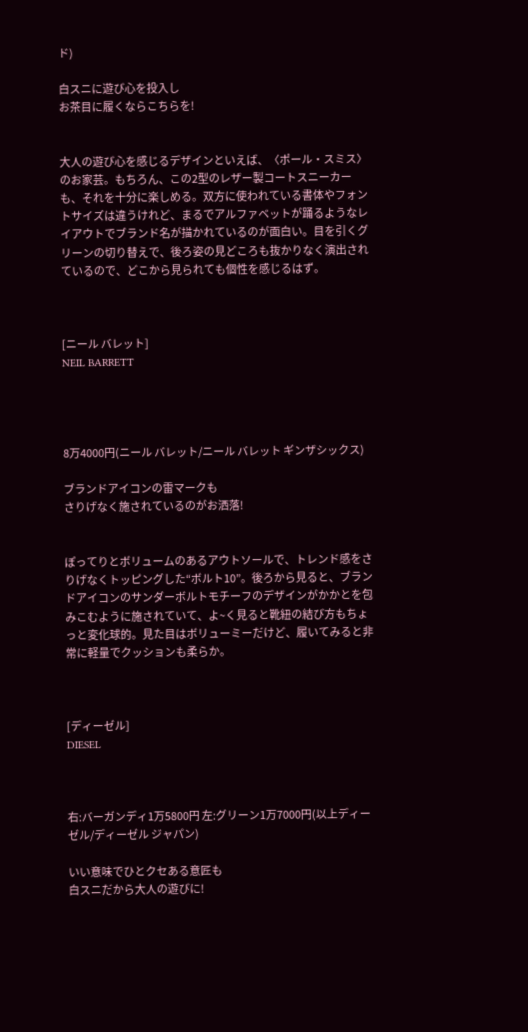ド)

白スニに遊び心を投入し
お茶目に履くならこちらを!


大人の遊び心を感じるデザインといえば、〈ポール・スミス〉のお家芸。もちろん、この2型のレザー製コートスニーカーも、それを十分に楽しめる。双方に使われている書体やフォントサイズは違うけれど、まるでアルファベットが踊るようなレイアウトでブランド名が描かれているのが面白い。目を引くグリーンの切り替えで、後ろ姿の見どころも抜かりなく演出されているので、どこから見られても個性を感じるはず。



[ニール バレット]
NEIL BARRETT




8万4000円(ニール バレット/ニール バレット ギンザシックス)

ブランドアイコンの雷マークも
さりげなく施されているのがお洒落!


ぽってりとボリュームのあるアウトソールで、トレンド感をさりげなくトッピングした“ボルト10”。後ろから見ると、ブランドアイコンのサンダーボルトモチーフのデザインがかかとを包みこむように施されていて、よ~く見ると靴紐の結び方もちょっと変化球的。見た目はボリューミーだけど、履いてみると非常に軽量でクッションも柔らか。



[ディーゼル]
DIESEL



右:バーガンディ1万5800円 左:グリーン1万7000円(以上ディーゼル/ディーゼル ジャパン)

いい意味でひとクセある意匠も
白スニだから大人の遊びに!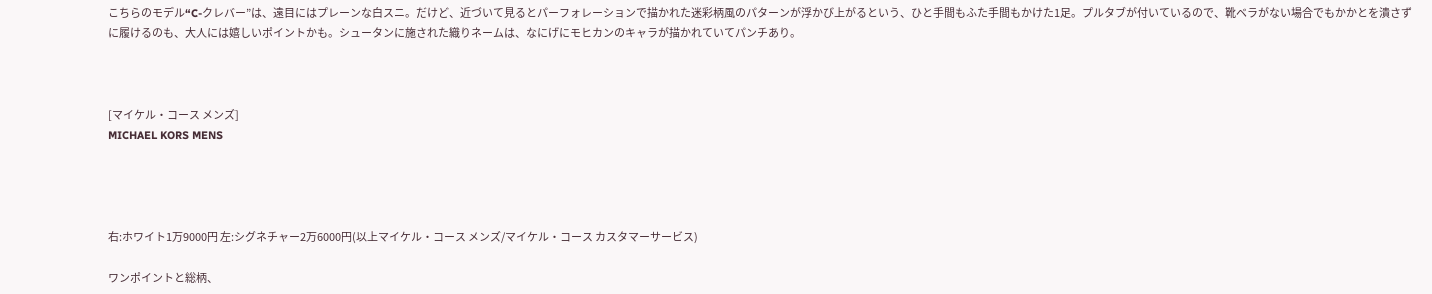こちらのモデル“C-クレバー”は、遠目にはプレーンな白スニ。だけど、近づいて見るとパーフォレーションで描かれた迷彩柄風のパターンが浮かび上がるという、ひと手間もふた手間もかけた1足。プルタブが付いているので、靴ベラがない場合でもかかとを潰さずに履けるのも、大人には嬉しいポイントかも。シュータンに施された織りネームは、なにげにモヒカンのキャラが描かれていてパンチあり。



[マイケル・コース メンズ]
MICHAEL KORS MENS




右:ホワイト1万9000円 左:シグネチャー2万6000円(以上マイケル・コース メンズ/マイケル・コース カスタマーサービス)

ワンポイントと総柄、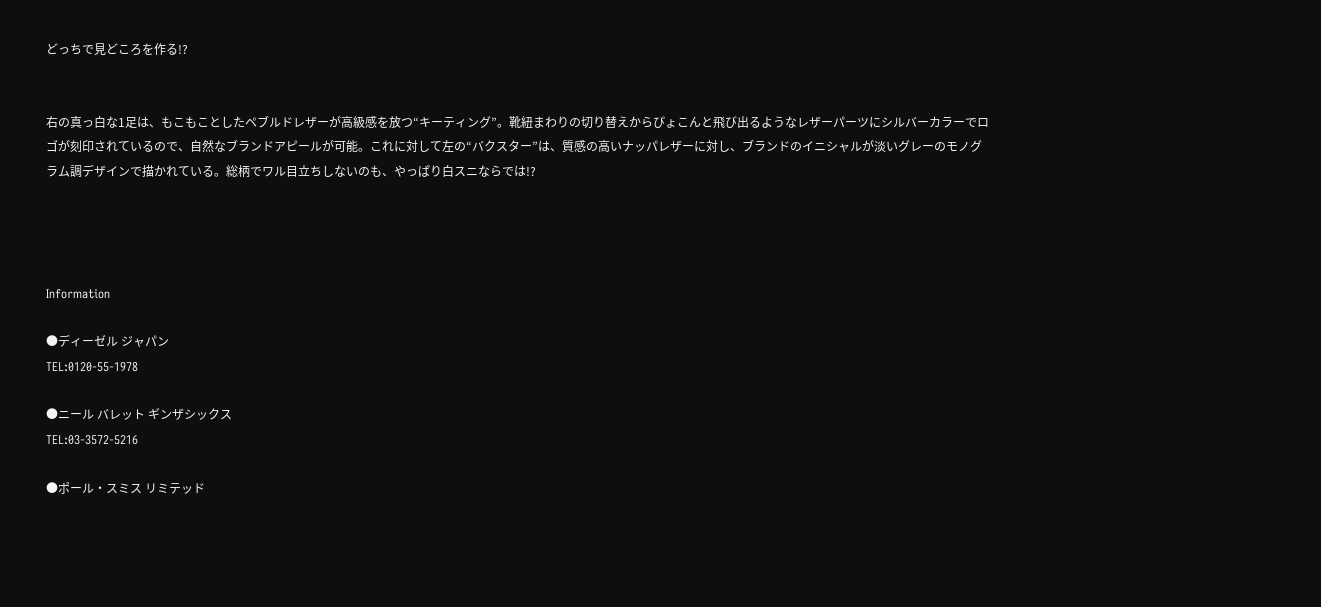どっちで見どころを作る!?


右の真っ白な1足は、もこもことしたペブルドレザーが高級感を放つ“キーティング”。靴紐まわりの切り替えからぴょこんと飛び出るようなレザーパーツにシルバーカラーでロゴが刻印されているので、自然なブランドアピールが可能。これに対して左の“バクスター”は、質感の高いナッパレザーに対し、ブランドのイニシャルが淡いグレーのモノグラム調デザインで描かれている。総柄でワル目立ちしないのも、やっぱり白スニならでは!?




Information

●ディーゼル ジャパン
TEL:0120-55-1978

●ニール バレット ギンザシックス
TEL:03-3572-5216

●ポール・スミス リミテッド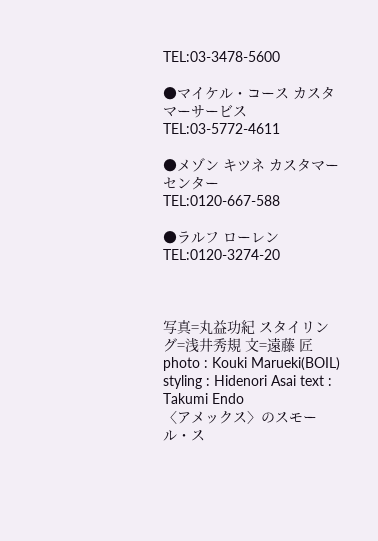TEL:03-3478-5600

●マイケル・コース カスタマーサービス
TEL:03-5772-4611

●メゾン キツネ カスタマーセンター
TEL:0120-667-588

●ラルフ ローレン
TEL:0120-3274-20



写真=丸益功紀 スタイリング=浅井秀規 文=遠藤 匠
photo : Kouki Marueki(BOIL) styling : Hidenori Asai text : Takumi Endo
〈アメックス〉のスモール・ス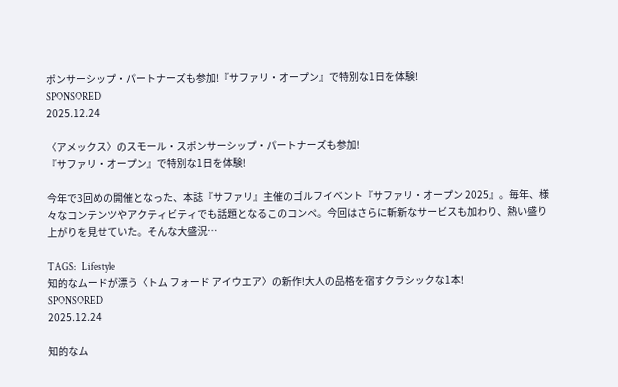ポンサーシップ・パートナーズも参加!『サファリ・オープン』で特別な1日を体験!
SPONSORED
2025.12.24

〈アメックス〉のスモール・スポンサーシップ・パートナーズも参加!
『サファリ・オープン』で特別な1日を体験!

今年で3回めの開催となった、本誌『サファリ』主催のゴルフイベント『サファリ・オープン 2025』。毎年、様々なコンテンツやアクティビティでも話題となるこのコンペ。今回はさらに斬新なサービスも加わり、熱い盛り上がりを見せていた。そんな大盛況…

TAGS:   Lifestyle
知的なムードが漂う〈トム フォード アイウエア〉の新作!大人の品格を宿すクラシックな1本!
SPONSORED
2025.12.24

知的なム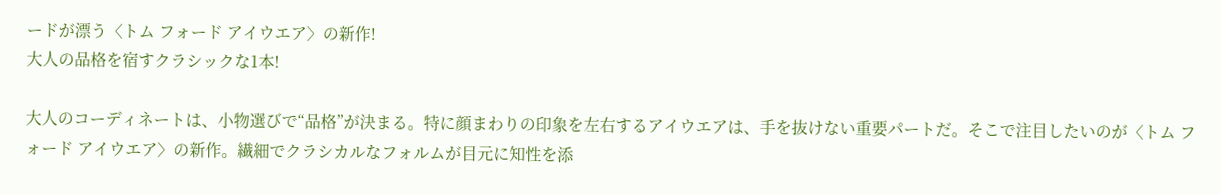ードが漂う〈トム フォード アイウエア〉の新作!
大人の品格を宿すクラシックな1本!

大人のコーディネートは、小物選びで“品格”が決まる。特に顔まわりの印象を左右するアイウエアは、手を抜けない重要パートだ。そこで注目したいのが〈トム フォード アイウエア〉の新作。繊細でクラシカルなフォルムが目元に知性を添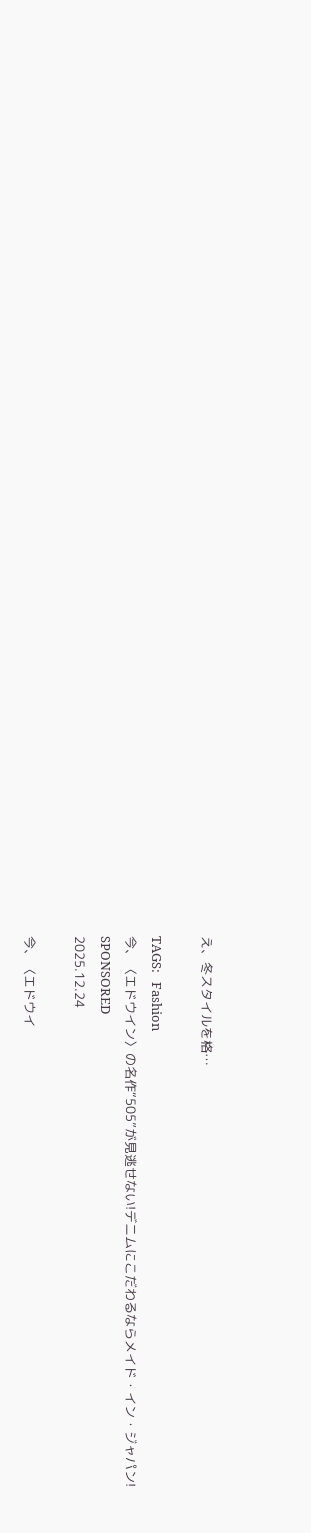え、冬スタイルを格…

TAGS:   Fashion
今、〈エドウイン〉の名作“505”が見逃せない!デニムにこだわるならメイド・イン・ジャパン!
SPONSORED
2025.12.24

今、〈エドウイ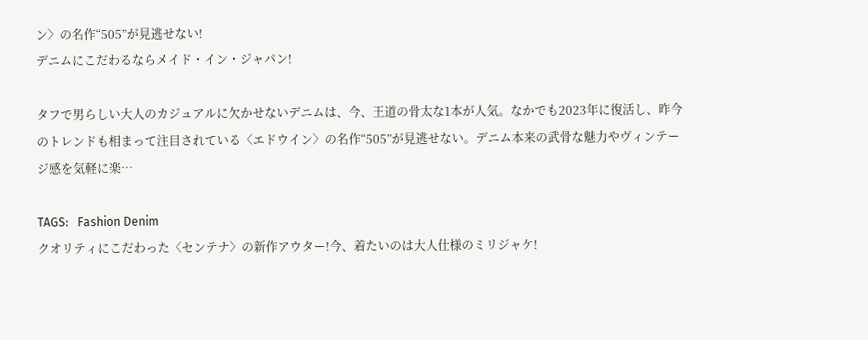ン〉の名作“505”が見逃せない!
デニムにこだわるならメイド・イン・ジャパン!

タフで男らしい大人のカジュアルに欠かせないデニムは、今、王道の骨太な1本が人気。なかでも2023年に復活し、昨今のトレンドも相まって注目されている〈エドウイン〉の名作“505”が見逃せない。デニム本来の武骨な魅力やヴィンテージ感を気軽に楽…

TAGS:   Fashion Denim
クオリティにこだわった〈センテナ〉の新作アウター!今、着たいのは大人仕様のミリジャケ!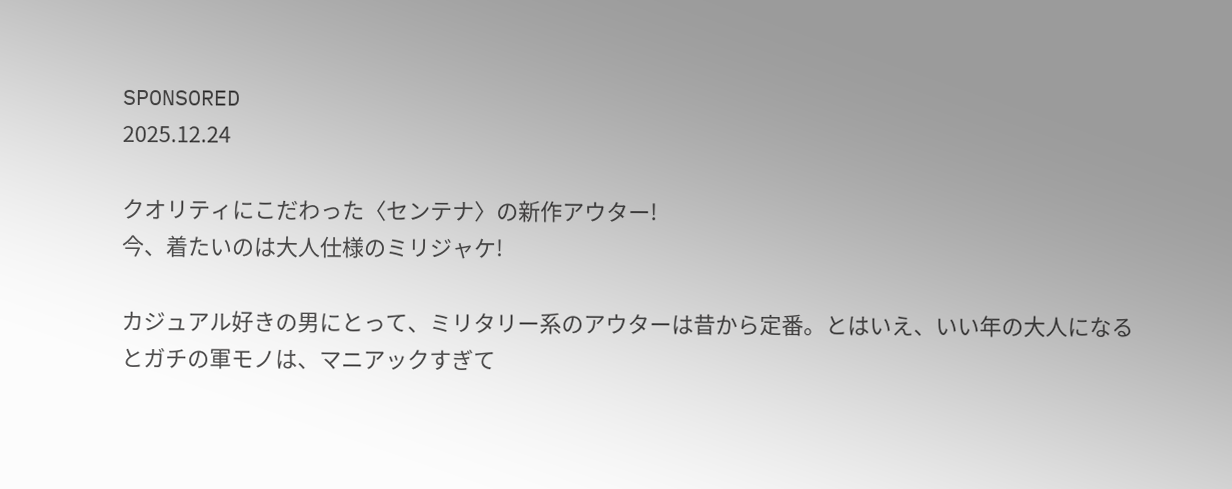SPONSORED
2025.12.24

クオリティにこだわった〈センテナ〉の新作アウター!
今、着たいのは大人仕様のミリジャケ!

カジュアル好きの男にとって、ミリタリー系のアウターは昔から定番。とはいえ、いい年の大人になるとガチの軍モノは、マニアックすぎて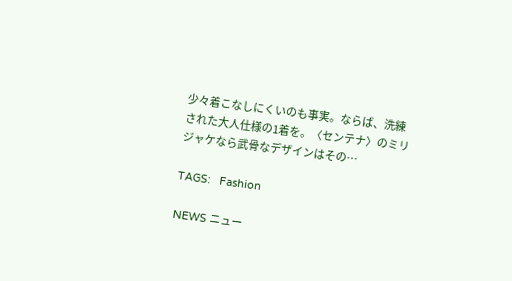少々着こなしにくいのも事実。ならば、洗練された大人仕様の1着を。〈センテナ〉のミリジャケなら武骨なデザインはその…

TAGS:   Fashion

NEWS ニュー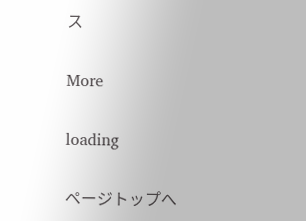ス

More

loading

ページトップへ